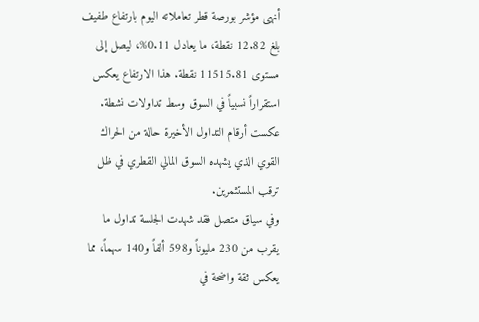أنهى مؤشر بورصة قطر تعاملاته اليوم بارتفاع طفيف بلغ 12.82 نقطة، ما يعادل 0.11%، ليصل إلى مستوى 11515.81 نقطة. هذا الارتفاع يعكس استقراراً نسبياً في السوق وسط تداولات نشطة.
عكست أرقام التداول الأخيرة حالة من الحراك القوي الذي يشهده السوق المالي القطري في ظل ترقب المستثمرين.
وفي سياق متصل فقد شهدت الجلسة تداول ما يقرب من 230 مليوناً و598 ألفاً و140 سهماً، مما يعكس ثقة واضحة في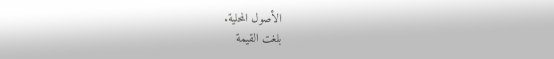الأصول المحلية.
بلغت القيمة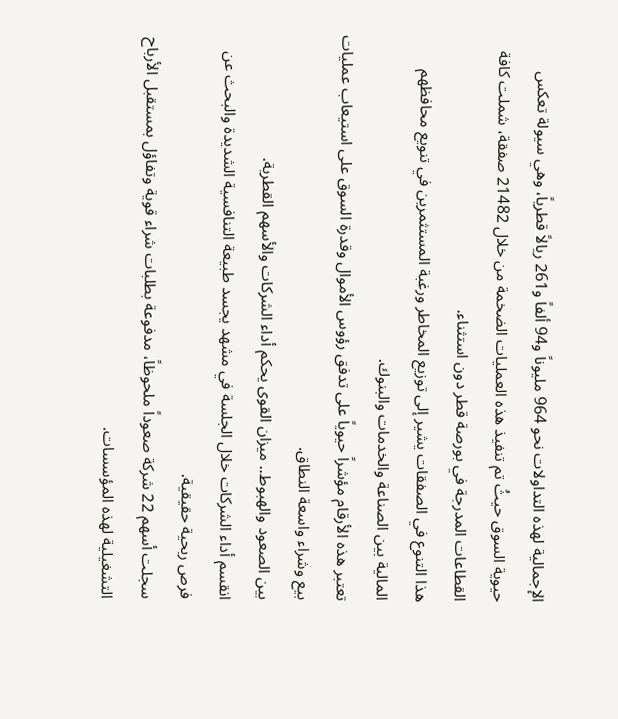الإجمالية لهذه التداولات نحو 964 مليوناً و94 ألفاً و261 ريالاً قطرياً، وهي سيولة تعكس حيوية السوق حيثُ تم تنفيذ هذه العمليات الضخمة من خلال 21482 صفقة، شملت كافة القطاعات المدرجة في بورصة قطر دون استثناء.
هذا التنوع في الصفقات يشير إلى توزيع المخاطر ورغبة المستثمرين في تنويع محافظهم المالية بين الصناعة والخدمات والبنوك.
تعتبر هذه الأرقام مؤشراً حيوياً على تدفق رؤوس الأموال وقدرة السوق على استيعاب عمليات بيع وشراء واسعة النطاق.
بين الصعود والهبوط.. ميزان القوى يحكم أداء الشركات والأسهم القطرية.
انقسم أداء الشركات خلال الجلسة في مشهد يجسد طبيعة التنافسية الشديدة والبحث عن فرص ربحية حقيقية.
سجلت أسهم 22 شركة صعوداً ملحوظاً، مدفوعة بطلبات شراء قوية وتفاؤل بمستقبل الأرباح التشغيلية لهذه المؤسسات.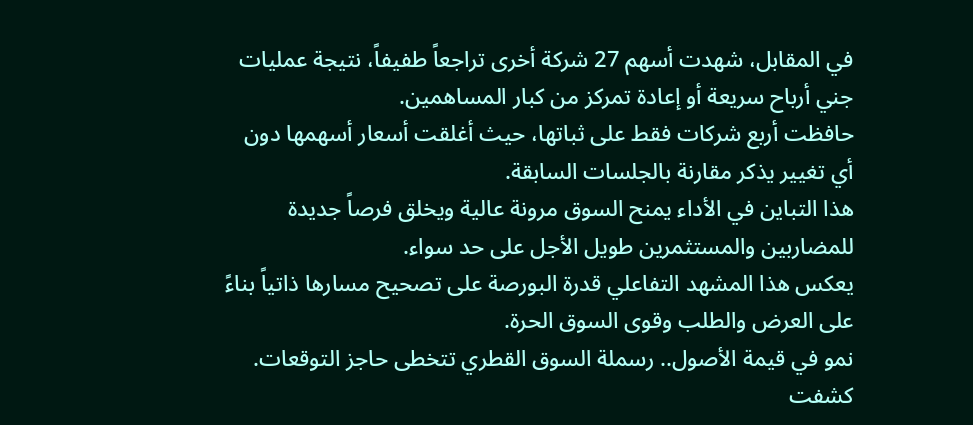في المقابل، شهدت أسهم 27 شركة أخرى تراجعاً طفيفاً، نتيجة عمليات جني أرباح سريعة أو إعادة تمركز من كبار المساهمين.
حافظت أربع شركات فقط على ثباتها، حيث أغلقت أسعار أسهمها دون أي تغيير يذكر مقارنة بالجلسات السابقة.
هذا التباين في الأداء يمنح السوق مرونة عالية ويخلق فرصاً جديدة للمضاربين والمستثمرين طويل الأجل على حد سواء.
يعكس هذا المشهد التفاعلي قدرة البورصة على تصحيح مسارها ذاتياً بناءً على العرض والطلب وقوى السوق الحرة.
نمو في قيمة الأصول.. رسملة السوق القطري تتخطى حاجز التوقعات.
كشفت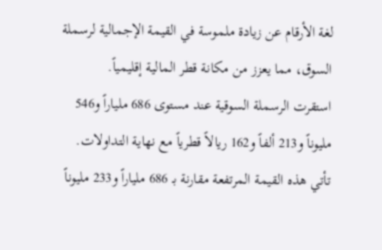لغة الأرقام عن زيادة ملموسة في القيمة الإجمالية لرسملة السوق، مما يعزز من مكانة قطر المالية إقليمياً.
استقرت الرسملة السوقية عند مستوى 686 ملياراً و546 مليوناً و213 ألفاً و162 ريالاً قطرياً مع نهاية التداولات.
تأتي هذه القيمة المرتفعة مقارنة بـ 686 ملياراً و233 مليوناً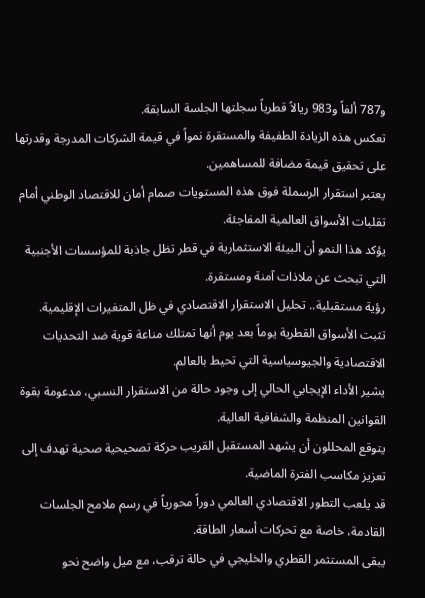و787 ألفاً و983 ريالاً قطرياً سجلتها الجلسة السابقة.
تعكس هذه الزيادة الطفيفة والمستقرة نمواً في قيمة الشركات المدرجة وقدرتها على تحقيق قيمة مضافة للمساهمين.
يعتبر استقرار الرسملة فوق هذه المستويات صمام أمان للاقتصاد الوطني أمام تقلبات الأسواق العالمية المفاجئة.
يؤكد هذا النمو أن البيئة الاستثمارية في قطر تظل جاذبة للمؤسسات الأجنبية التي تبحث عن ملاذات آمنة ومستقرة.
رؤية مستقبلية.. تحليل الاستقرار الاقتصادي في ظل المتغيرات الإقليمية.
تثبت الأسواق القطرية يوماً بعد يوم أنها تمتلك مناعة قوية ضد التحديات الاقتصادية والجيوسياسية التي تحيط بالعالم.
يشير الأداء الإيجابي الحالي إلى وجود حالة من الاستقرار النسبي، مدعومة بقوة القوانين المنظمة والشفافية العالية.
يتوقع المحللون أن يشهد المستقبل القريب حركة تصحيحية صحية تهدف إلى تعزيز مكاسب الفترة الماضية.
قد يلعب التطور الاقتصادي العالمي دوراً محورياً في رسم ملامح الجلسات القادمة، خاصة مع تحركات أسعار الطاقة.
يبقى المستثمر القطري والخليجي في حالة ترقب، مع ميل واضح نحو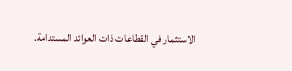الاستثمار في القطاعات ذات العوائد المستدامة.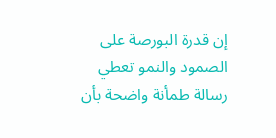إن قدرة البورصة على الصمود والنمو تعطي رسالة طمأنة واضحة بأن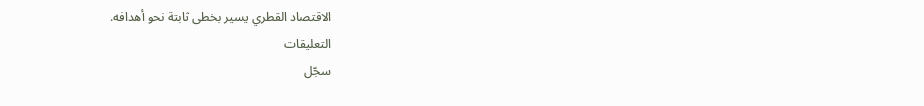الاقتصاد القطري يسير بخطى ثابتة نحو أهدافه.
التعليقات
سجّل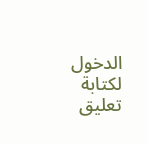الدخول لكتابة تعليق